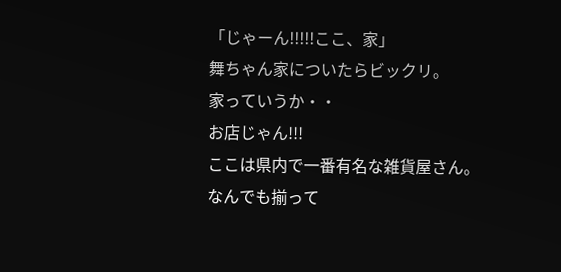「じゃーん!!!!!ここ、家」
舞ちゃん家についたらビックリ。
家っていうか・・
お店じゃん!!!
ここは県内で一番有名な雑貨屋さん。
なんでも揃って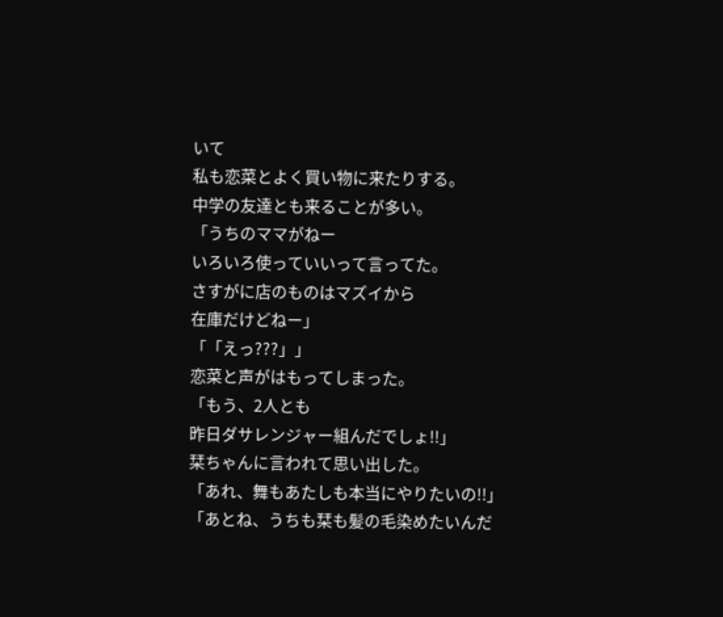いて
私も恋菜とよく買い物に来たりする。
中学の友達とも来ることが多い。
「うちのママがねー
いろいろ使っていいって言ってた。
さすがに店のものはマズイから
在庫だけどねー」
「「えっ???」」
恋菜と声がはもってしまった。
「もう、2人とも
昨日ダサレンジャー組んだでしょ!!」
栞ちゃんに言われて思い出した。
「あれ、舞もあたしも本当にやりたいの!!」
「あとね、うちも栞も髪の毛染めたいんだ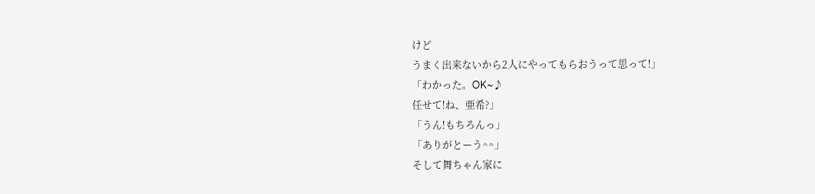けど
うまく出来ないから2人にやってもらおうって思って!」
「わかった。OK~♪
任せて!ね、亜希?」
「うん!もちろんっ」
「ありがとーう^^」
そして舞ちゃん家に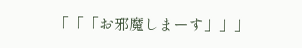「「「お邪魔しまーす」」」